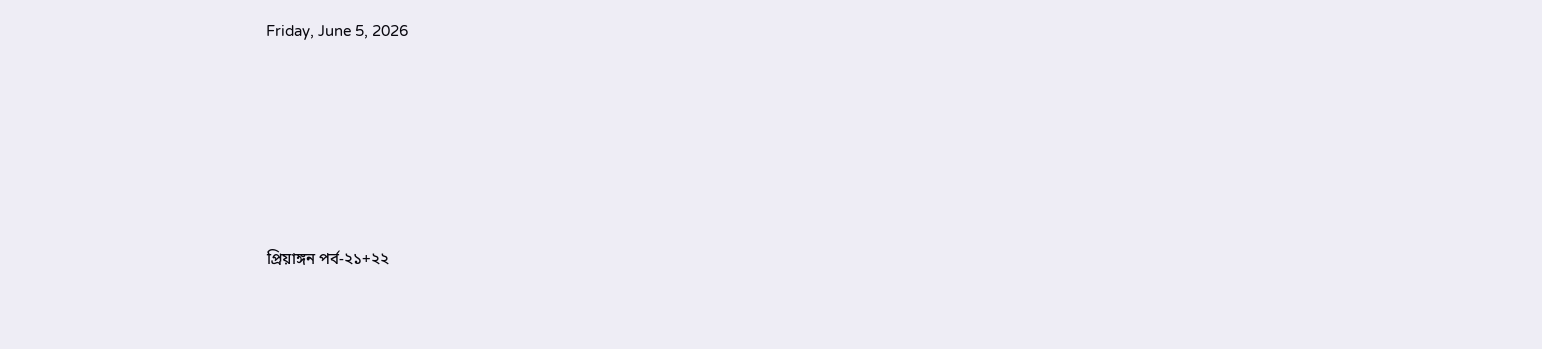Friday, June 5, 2026







প্রিয়াঙ্গন পর্ব-২১+২২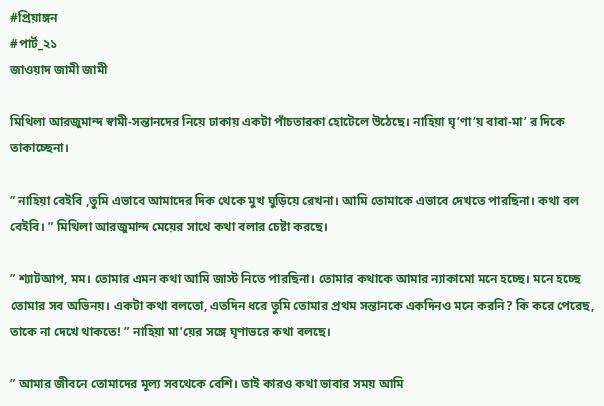#প্রিয়াঙ্গন
#পার্ট_২১
জাওয়াদ জামী জামী

মিথিলা আরজুমান্দ স্বামী-সন্তানদের নিয়ে ঢাকায় একটা পাঁচতারকা হোটেলে উঠেছে। নাহিয়া ঘৃ’ণা’য় বাবা-মা’ র দিকে তাকাচ্ছেনা।

” নাহিয়া বেইবি ,তুমি এভাবে আমাদের দিক থেকে মুখ ঘুড়িয়ে রেখনা। আমি তোমাকে এভাবে দেখতে পারছিনা। কথা বল বেইবি। ” মিথিলা আরজুমান্দ মেয়ের সাথে কথা বলার চেষ্টা করছে।

” শ্যাটআপ, মম। তোমার এমন কথা আমি জাস্ট নিতে পারছিনা। তোমার কথাকে আমার ন্যাকামো মনে হচ্ছে। মনে হচ্ছে তোমার সব অভিনয়। একটা কথা বলতো, এতদিন ধরে তুমি তোমার প্রথম সন্তানকে একদিনও মনে করনি? কি করে পেরেছ, তাকে না দেখে থাকতে! ” নাহিয়া মা’য়ের সঙ্গে ঘৃণাভরে কথা বলছে।

” আমার জীবনে তোমাদের মূল্য সবথেকে বেশি। তাই কারও কথা ভাবার সময় আমি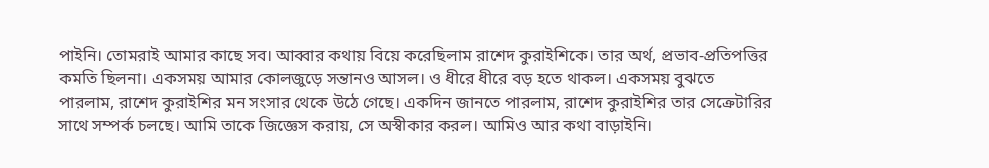পাইনি। তোমরাই আমার কাছে সব। আব্বার কথায় বিয়ে করেছিলাম রাশেদ কুরাইশিকে। তার অর্থ, প্রভাব-প্রতিপত্তির কমতি ছিলনা। একসময় আমার কোলজুড়ে সন্তানও আসল। ও ধীরে ধীরে বড় হতে থাকল। একসময় বুঝতে পারলাম, রাশেদ কুরাইশির মন সংসার থেকে উঠে গেছে। একদিন জানতে পারলাম, রাশেদ কুরাইশির তার সেক্রেটারির সাথে সম্পর্ক চলছে। আমি তাকে জিজ্ঞেস করায়, সে অস্বীকার করল। আমিও আর কথা বাড়াইনি।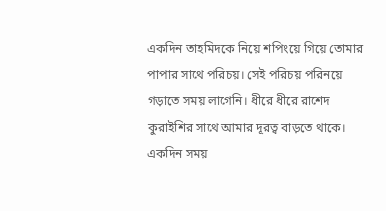একদিন তাহমিদকে নিয়ে শপিংয়ে গিয়ে তোমার পাপার সাথে পরিচয়। সেই পরিচয় পরিনয়ে গড়াতে সময় লাগেনি। ধীরে ধীরে রাশেদ কুরাইশির সাথে আমার দূরত্ব বাড়তে থাকে। একদিন সময়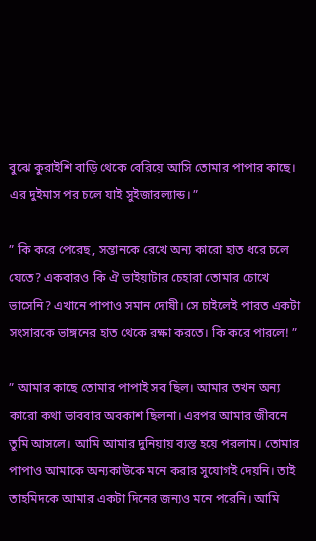বুঝে কুরাইশি বাড়ি থেকে বেরিয়ে আসি তোমার পাপার কাছে। এর দুইমাস পর চলে যাই সুইজারল্যান্ড। ”

” কি করে পেরেছ, সন্তানকে রেখে অন্য কারো হাত ধরে চলে যেতে? একবারও কি ঐ ভাইয়াটার চেহারা তোমার চোখে ভাসেনি? এখানে পাপাও সমান দোষী। সে চাইলেই পারত একটা সংসারকে ভাঙ্গনের হাত থেকে রক্ষা করতে। কি করে পারলে! ”

” আমার কাছে তোমার পাপাই সব ছিল। আমার তখন অন্য কারো কথা ভাববার অবকাশ ছিলনা। এরপর আমার জীবনে তুমি আসলে। আমি আমার দুনিয়ায় ব্যস্ত হয়ে পরলাম। তোমার পাপাও আমাকে অন্যকাউকে মনে করার সুযোগই দেয়নি। তাই তাহমিদকে আমার একটা দিনের জন্যও মনে পরেনি। আমি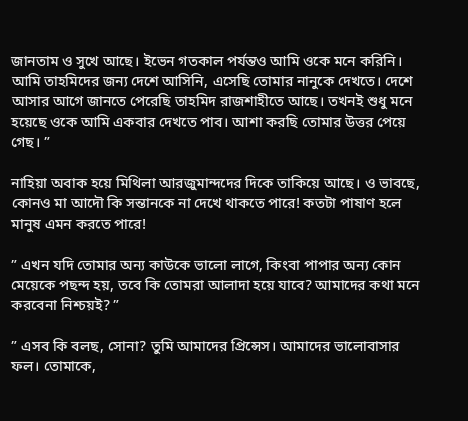জানতাম ও সুখে আছে। ইভেন গতকাল পর্যন্তও আমি ওকে মনে করিনি। আমি তাহমিদের জন্য দেশে আসিনি, এসেছি তোমার নানুকে দেখতে। দেশে আসার আগে জানতে পেরেছি তাহমিদ রাজশাহীতে আছে। তখনই শুধু মনে হয়েছে ওকে আমি একবার দেখতে পাব। আশা করছি তোমার উত্তর পেয়ে গেছ। ”

নাহিয়া অবাক হয়ে মিথিলা আরজুমান্দদের দিকে তাকিয়ে আছে। ও ভাবছে, কোনও মা আদৌ কি সন্তানকে না দেখে থাকতে পারে! কতটা পাষাণ হলে মানুষ এমন করতে পারে!

” এখন যদি তোমার অন্য কাউকে ভালো লাগে, কিংবা পাপার অন্য কোন মেয়েকে পছন্দ হয়, তবে কি তোমরা আলাদা হয়ে যাবে? আমাদের কথা মনে করবেনা নিশ্চয়ই? ”

” এসব কি বলছ, সোনা? তুমি আমাদের প্রিন্সেস। আমাদের ভালোবাসার ফল। তোমাকে,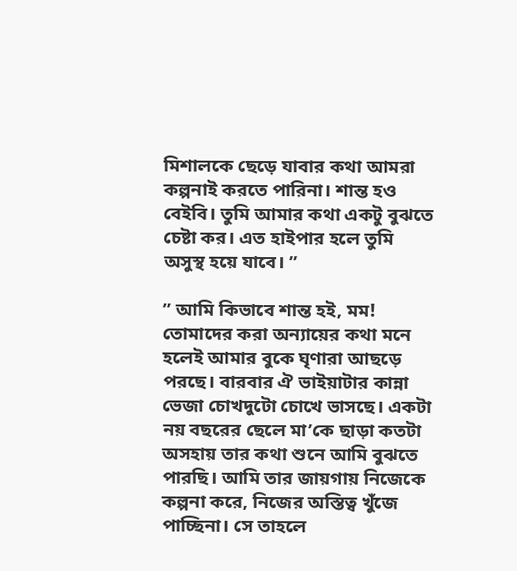মিশালকে ছেড়ে যাবার কথা আমরা কল্পনাই করতে পারিনা। শান্ত হও বেইবি। তুমি আমার কথা একটু বুঝতে চেষ্টা কর। এত হাইপার হলে তুমি অসুস্থ হয়ে যাবে। ”

” আমি কিভাবে শান্ত হই, মম! তোমাদের করা অন্যায়ের কথা মনে হলেই আমার বুকে ঘৃণারা আছড়ে পরছে। বারবার ঐ ভাইয়াটার কান্না ভেজা চোখদুটো চোখে ভাসছে। একটা নয় বছরের ছেলে মা’কে ছাড়া কতটা অসহায় তার কথা শুনে আমি বুঝতে পারছি। আমি তার জায়গায় নিজেকে কল্পনা করে, নিজের অস্তিত্ব খুঁজে পাচ্ছিনা। সে তাহলে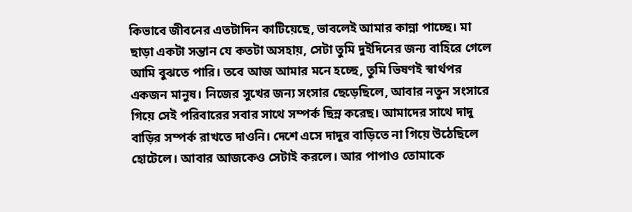কিভাবে জীবনের এতটাদিন কাটিয়েছে, ভাবলেই আমার কান্না পাচ্ছে। মা ছাড়া একটা সন্তান যে কতটা অসহায়, সেটা তুমি দুইদিনের জন্য বাহিরে গেলে আমি বুঝতে পারি। তবে আজ আমার মনে হচ্ছে, তুমি ভিষণই স্বার্থপর একজন মানুষ। নিজের সুখের জন্য সংসার ছেড়েছিলে, আবার নতুন সংসারে গিয়ে সেই পরিবারের সবার সাথে সম্পর্ক ছিন্ন করেছ। আমাদের সাথে দাদু বাড়ির সম্পর্ক রাখতে দাওনি। দেশে এসে দাদুর বাড়িতে না গিয়ে উঠেছিলে হোটেলে। আবার আজকেও সেটাই করলে। আর পাপাও তোমাকে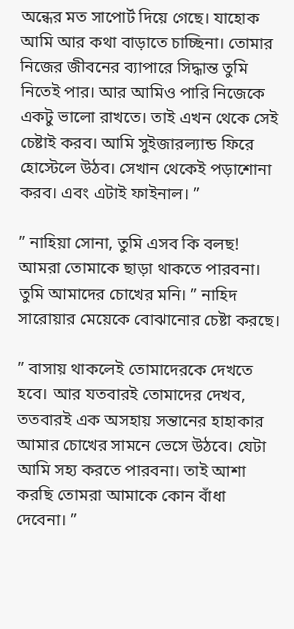অন্ধের মত সাপোর্ট দিয়ে গেছে। যাহোক আমি আর কথা বাড়াতে চাচ্ছিনা। তোমার নিজের জীবনের ব্যাপারে সিদ্ধান্ত তুমি নিতেই পার। আর আমিও পারি নিজেকে একটু ভালো রাখতে। তাই এখন থেকে সেই চেষ্টাই করব। আমি সুইজারল্যান্ড ফিরে হোস্টেলে উঠব। সেখান থেকেই পড়াশোনা করব। এবং এটাই ফাইনাল। ”

” নাহিয়া সোনা, তুমি এসব কি বলছ! আমরা তোমাকে ছাড়া থাকতে পারবনা। তুমি আমাদের চোখের মনি। ” নাহিদ সারোয়ার মেয়েকে বোঝানোর চেষ্টা করছে।

” বাসায় থাকলেই তোমাদেরকে দেখতে হবে। আর যতবারই তোমাদের দেখব, ততবারই এক অসহায় সন্তানের হাহাকার আমার চোখের সামনে ভেসে উঠবে। যেটা আমি সহ্য করতে পারবনা। তাই আশা করছি তোমরা আমাকে কোন বাঁধা দেবেনা। ”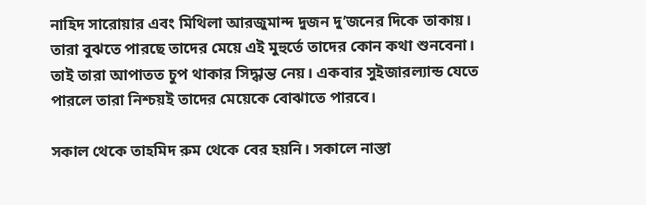নাহিদ সারোয়ার এবং মিথিলা আরজুমান্দ দুজন দু’জনের দিকে তাকায়। তারা বুঝতে পারছে তাদের মেয়ে এই মুহুর্তে তাদের কোন কথা শুনবেনা। তাই তারা আপাতত চুপ থাকার সিদ্ধান্ত নেয়। একবার সুইজারল্যান্ড যেতে পারলে তারা নিশ্চয়ই তাদের মেয়েকে বোঝাতে পারবে।

সকাল থেকে তাহমিদ রুম থেকে বের হয়নি। সকালে নাস্তা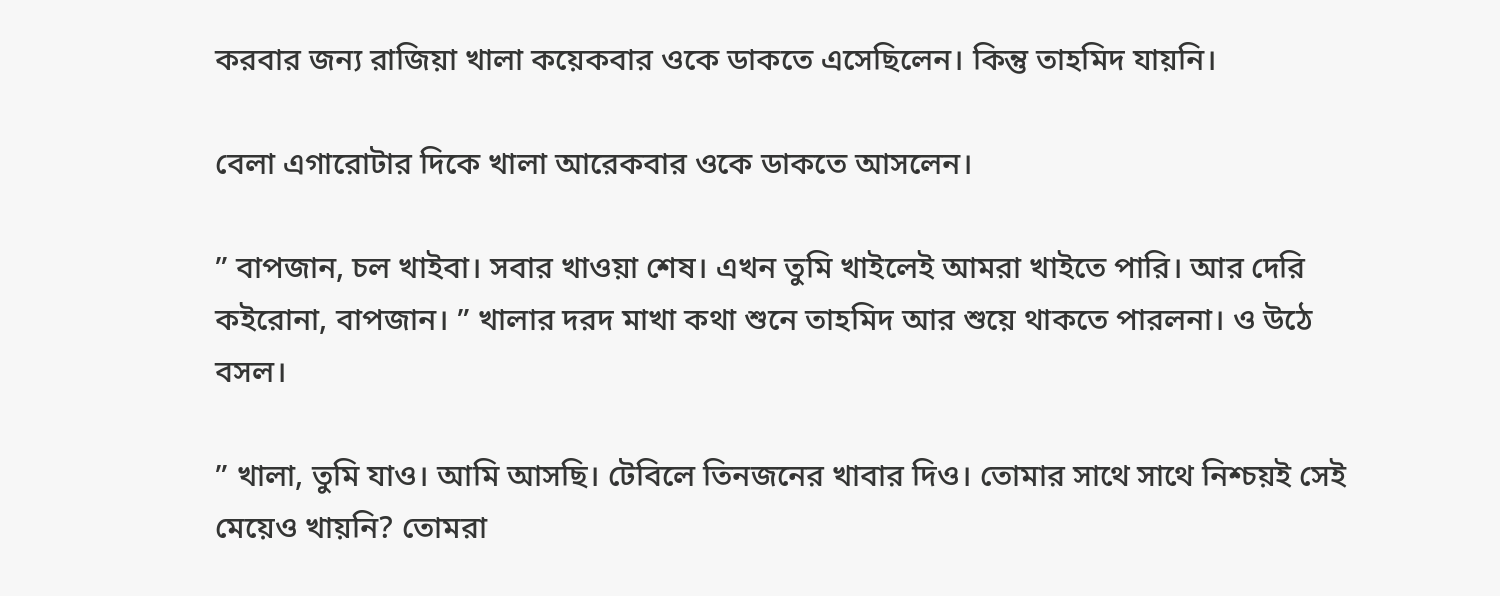করবার জন্য রাজিয়া খালা কয়েকবার ওকে ডাকতে এসেছিলেন। কিন্তু তাহমিদ যায়নি।

বেলা এগারোটার দিকে খালা আরেকবার ওকে ডাকতে আসলেন।

” বাপজান, চল খাইবা। সবার খাওয়া শেষ। এখন তুমি খাইলেই আমরা খাইতে পারি। আর দেরি কইরোনা, বাপজান। ” খালার দরদ মাখা কথা শুনে তাহমিদ আর শুয়ে থাকতে পারলনা। ও উঠে বসল।

” খালা, তুমি যাও। আমি আসছি। টেবিলে তিনজনের খাবার দিও। তোমার সাথে সাথে নিশ্চয়ই সেই মেয়েও খায়নি? তোমরা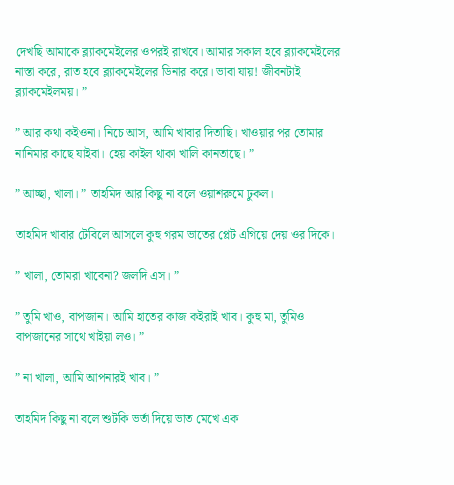দেখছি আমাকে ব্ল্যাকমেইলের ওপরই রাখবে। আমার সকাল হবে ব্ল্যাকমেইলের নাস্তা করে, রাত হবে ব্ল্যাকমেইলের ডিনার করে। ভাবা যায়! জীবনটাই ব্ল্যাকমেইলময়। ”

” আর কথা কইওনা। নিচে আস, আমি খাবার দিতাছি। খাওয়ার পর তোমার নানিমার কাছে যাইবা। হেয় কাইল থাকা খালি কানতাছে। ”

” আচ্ছা, খালা। ” তাহমিদ আর কিছু না বলে ওয়াশরুমে ঢুকল।

তাহমিদ খাবার টেবিলে আসলে কুহু গরম ভাতের প্লেট এগিয়ে দেয় ওর দিকে।

” খালা, তোমরা খাবেনা? জলদি এস। ”

” তুমি খাও, বাপজান। আমি হাতের কাজ কইরাই খাব। কুহু মা, তুমিও বাপজানের সাথে খাইয়া লও। ”

” না খালা, আমি আপনারই খাব। ”

তাহমিদ কিছু না বলে শুটকি ভর্তা দিয়ে ভাত মেখে এক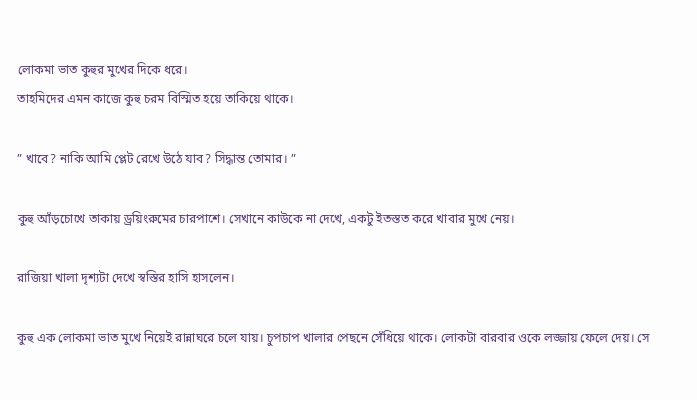লোকমা ভাত কুহুর মুখের দিকে ধরে।
তাহমিদের এমন কাজে কুহু চরম বিস্মিত হয়ে তাকিয়ে থাকে।

” খাবে? নাকি আমি প্লেট রেখে উঠে যাব? সিদ্ধান্ত তোমার। ”

কুহু আঁড়চোখে তাকায় ড্রয়িংরুমের চারপাশে। সেখানে কাউকে না দেখে, একটু ইতস্তত করে খাবার মুখে নেয়।

রাজিয়া খালা দৃশ্যটা দেখে স্বস্তির হাসি হাসলেন।

কুহু এক লোকমা ভাত মুখে নিয়েই রান্নাঘরে চলে যায়। চুপচাপ খালার পেছনে সেঁধিয়ে থাকে। লোকটা বারবার ওকে লজ্জায় ফেলে দেয়। সে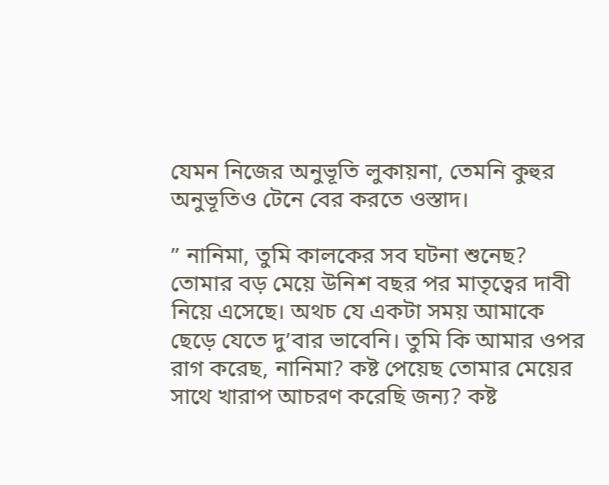যেমন নিজের অনুভূতি লুকায়না, তেমনি কুহুর অনুভূতিও টেনে বের করতে ওস্তাদ।

” নানিমা, তুমি কালকের সব ঘটনা শুনেছ? তোমার বড় মেয়ে উনিশ বছর পর মাতৃত্বের দাবী নিয়ে এসেছে। অথচ যে একটা সময় আমাকে ছেড়ে যেতে দু’বার ভাবেনি। তুমি কি আমার ওপর রাগ করেছ, নানিমা? কষ্ট পেয়েছ তোমার মেয়ের সাথে খারাপ আচরণ করেছি জন্য? কষ্ট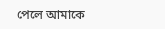পেলে আমাকে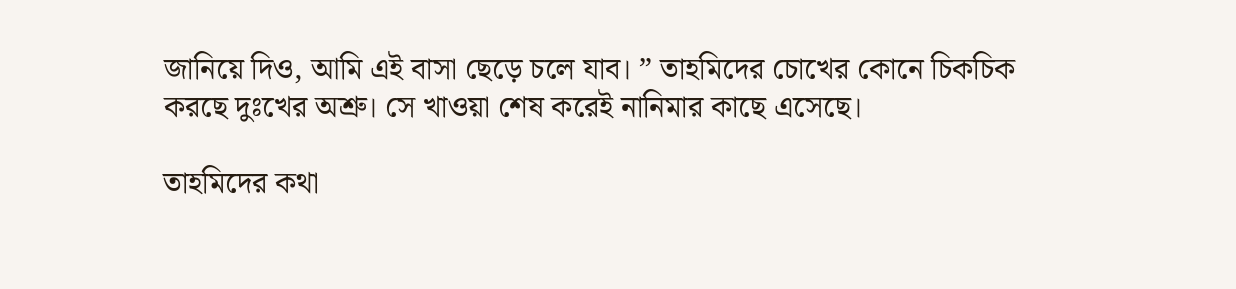জানিয়ে দিও, আমি এই বাসা ছেড়ে চলে যাব। ” তাহমিদের চোখের কোনে চিকচিক করছে দুঃখের অশ্রু। সে খাওয়া শেষ করেই নানিমার কাছে এসেছে।

তাহমিদের কথা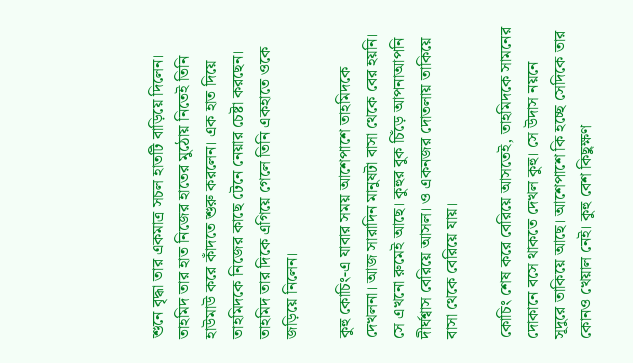শুনে বৃদ্ধা তার একমাত্র সচল হাতটি বাড়িয়ে দিলেন। তাহমিদ তার হাত নিজের হাতের মুঠোয় নিতেই তিনি হাউমাউ করে কাঁদতে শুরু করলেন। এক হাত দিয়ে তাহমিদকে নিজের কাছে টেনে নেয়ার চেষ্টা করছেন। তাহমিদ তার দিকে এগিয়ে গেলে তিনি একহাতে ওকে জড়িয়ে নিলেন।

কুহু কোচিং-এ যাবার সময় আশেপাশে তাহমিদকে দেখলনা। আজ সারাদিন মানুষটা বাসা থেকে বের হয়নি। সে এখনো রুমেই আছে। কুহুর বুক চিঁড়ে আপনাআপনি দীর্ঘশ্বাস বেরিয়ে আসল। ও একনজর দোতলায় তাকিয়ে বাসা থেকে বেরিয়ে যায়।

কোচিং শেষ করে বেরিয়ে আসতেই, তাহমিদকে সামনের দোকানে বসে থাকতে দেখল কুহু। সে উদাস নয়নে সূদুরে তাকিয়ে আছে। আশেপাশে কি হচ্ছে সেদিকে তার কোনও খেয়াল নেই। কুহু বেশ কিছুক্ষণ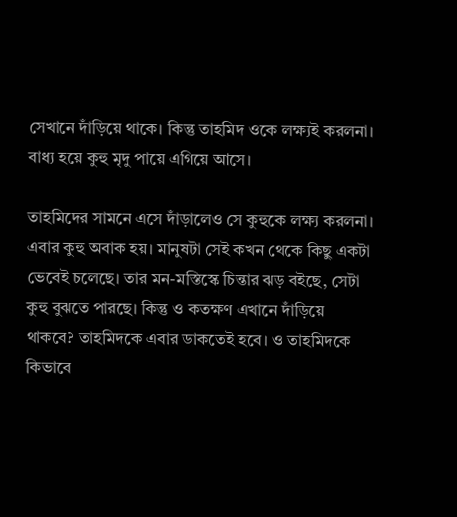সেখানে দাঁড়িয়ে থাকে। কিন্তু তাহমিদ ওকে লক্ষ্যই করলনা। বাধ্য হয়ে কুহু মৃদু পায়ে এগিয়ে আসে।

তাহমিদের সামনে এসে দাঁড়ালেও সে কুহুকে লক্ষ্য করলনা। এবার কুহু অবাক হয়। মানুষটা সেই কখন থেকে কিছু একটা ভেবেই চলেছে। তার মন-মস্তিস্কে চিন্তার ঝড় বইছে, সেটা কুহু বুঝতে পারছে। কিন্তু ও কতক্ষণ এখানে দাঁড়িয়ে থাকবে? তাহমিদকে এবার ডাকতেই হবে। ও তাহমিদকে কিভাবে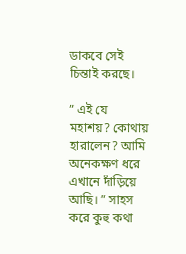ডাকবে সেই চিন্তাই করছে।

” এই যে মহাশয়? কোথায় হারালেন? আমি অনেকক্ষণ ধরে এখানে দাঁড়িয়ে আছি। ” সাহস করে কুহু কথা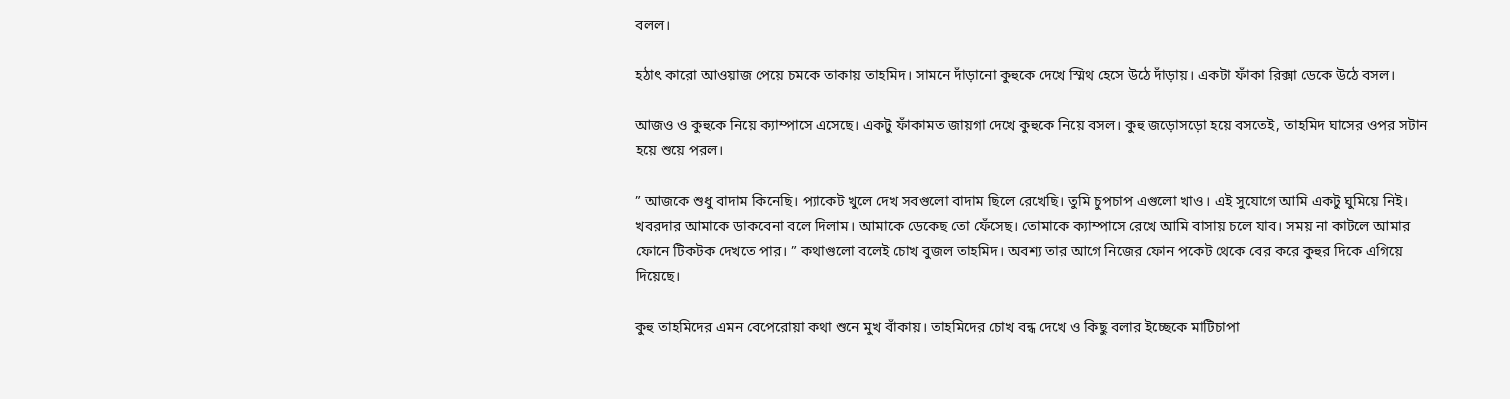বলল।

হঠাৎ কারো আওয়াজ পেয়ে চমকে তাকায় তাহমিদ। সামনে দাঁড়ানো কুহুকে দেখে স্মিথ হেসে উঠে দাঁড়ায়। একটা ফাঁকা রিক্সা ডেকে উঠে বসল।

আজও ও কুহুকে নিয়ে ক্যাম্পাসে এসেছে। একটু ফাঁকামত জায়গা দেখে কুহুকে নিয়ে বসল। কুহু জড়োসড়ো হয়ে বসতেই, তাহমিদ ঘাসের ওপর সটান হয়ে শুয়ে পরল।

” আজকে শুধু বাদাম কিনেছি। প্যাকেট খুলে দেখ সবগুলো বাদাম ছিলে রেখেছি। তুমি চুপচাপ এগুলো খাও। এই সুযোগে আমি একটু ঘুমিয়ে নিই। খবরদার আমাকে ডাকবেনা বলে দিলাম। আমাকে ডেকেছ তো ফেঁসেছ। তোমাকে ক্যাম্পাসে রেখে আমি বাসায় চলে যাব। সময় না কাটলে আমার ফোনে টিকটক দেখতে পার। ” কথাগুলো বলেই চোখ বুজল তাহমিদ। অবশ্য তার আগে নিজের ফোন পকেট থেকে বের করে কুহুর দিকে এগিয়ে দিয়েছে।

কুহু তাহমিদের এমন বেপেরোয়া কথা শুনে মুখ বাঁকায়। তাহমিদের চোখ বন্ধ দেখে ও কিছু বলার ইচ্ছেকে মাটিচাপা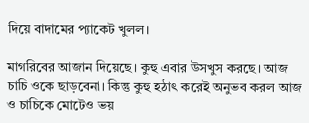দিয়ে বাদামের প্যাকেট খুলল।

মাগরিবের আজান দিয়েছে। কুহু এবার উসখুস করছে। আজ চাচি ওকে ছাড়বেনা। কিন্তু কুহু হঠাৎ করেই অনুভব করল আজ ও চাচিকে মোটেও ভয়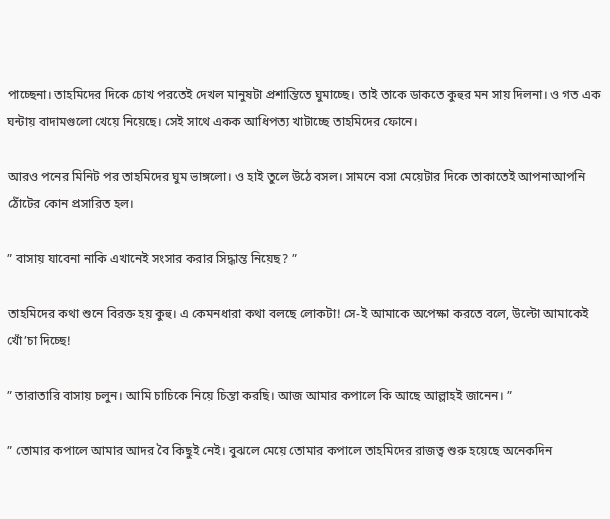পাচ্ছেনা। তাহমিদের দিকে চোখ পরতেই দেখল মানুষটা প্রশান্তিতে ঘুমাচ্ছে। তাই তাকে ডাকতে কুহুর মন সায় দিলনা। ও গত এক ঘন্টায় বাদামগুলো খেয়ে নিয়েছে। সেই সাথে একক আধিপত্য খাটাচ্ছে তাহমিদের ফোনে।

আরও পনের মিনিট পর তাহমিদের ঘুম ভাঙ্গলো। ও হাই তুলে উঠে বসল। সামনে বসা মেয়েটার দিকে তাকাতেই আপনাআপনি ঠোঁটের কোন প্রসারিত হল।

” বাসায় যাবেনা নাকি এখানেই সংসার করার সিদ্ধান্ত নিয়েছ? ”

তাহমিদের কথা শুনে বিরক্ত হয় কুহু। এ কেমনধারা কথা বলছে লোকটা! সে-ই আমাকে অপেক্ষা করতে বলে, উল্টো আমাকেই খোঁ’চা দিচ্ছে!

” তারাতারি বাসায় চলুন। আমি চাচিকে নিয়ে চিন্তা করছি। আজ আমার কপালে কি আছে আল্লাহই জানেন। ”

” তোমার কপালে আমার আদর বৈ কিছুই নেই। বুঝলে মেয়ে তোমার কপালে তাহমিদের রাজত্ব শুরু হয়েছে অনেকদিন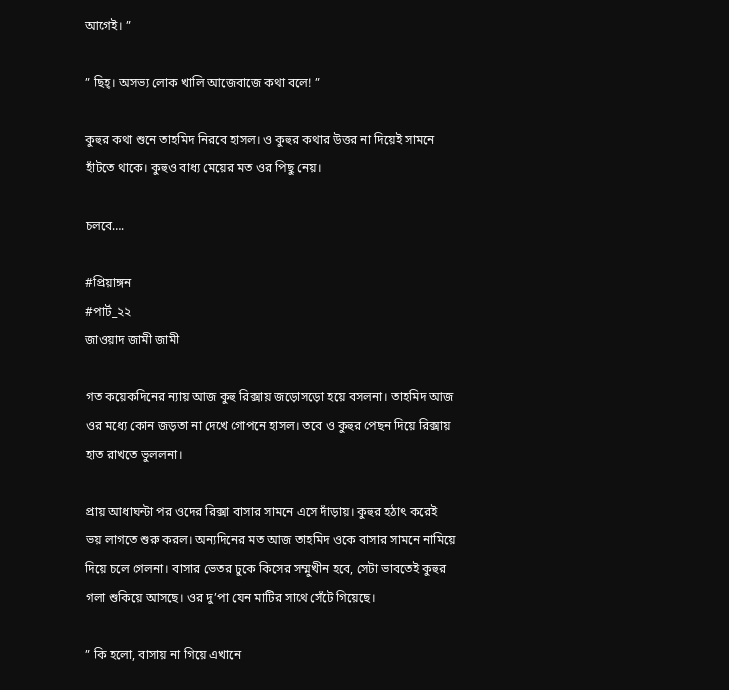আগেই। ”

” ছিহ্। অসভ্য লোক খালি আজেবাজে কথা বলে! ”

কুহুর কথা শুনে তাহমিদ নিরবে হাসল। ও কুহুর কথার উত্তর না দিয়েই সামনে হাঁটতে থাকে। কুহুও বাধ্য মেয়ের মত ওর পিছু নেয়।

চলবে….

#প্রিয়াঙ্গন
#পার্ট_২২
জাওয়াদ জামী জামী

গত কয়েকদিনের ন্যায় আজ কুহু রিক্সায় জড়োসড়ো হয়ে বসলনা। তাহমিদ আজ ওর মধ্যে কোন জড়তা না দেখে গোপনে হাসল। তবে ও কুহুর পেছন দিয়ে রিক্সায় হাত রাখতে ভুললনা।

প্রায় আধাঘন্টা পর ওদের রিক্সা বাসার সামনে এসে দাঁড়ায়। কুহুর হঠাৎ করেই ভয় লাগতে শুরু করল। অন্যদিনের মত আজ তাহমিদ ওকে বাসার সামনে নামিয়ে দিয়ে চলে গেলনা। বাসার ভেতর ঢুকে কিসের সম্মুখীন হবে, সেটা ভাবতেই কুহুর গলা শুকিয়ে আসছে। ওর দু’পা যেন মাটির সাথে সেঁটে গিয়েছে।

” কি হলো, বাসায় না গিয়ে এখানে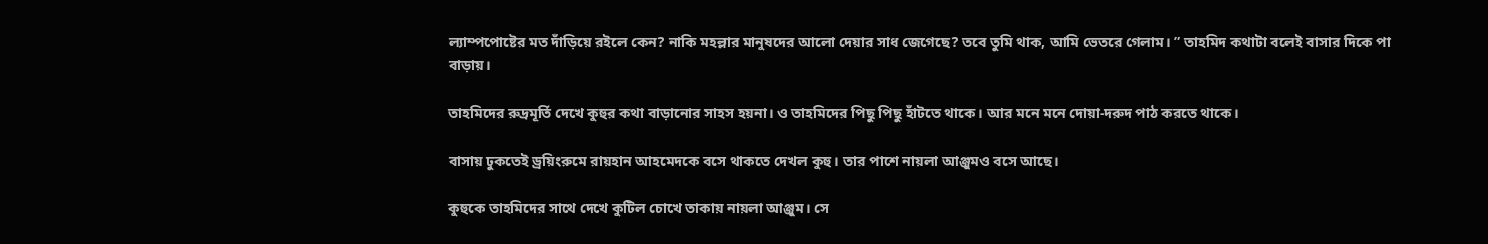ল্যাম্পপোষ্টের মত দাঁড়িয়ে রইলে কেন? নাকি মহল্লার মানুষদের আলো দেয়ার সাধ জেগেছে? তবে তুমি থাক, আমি ভেতরে গেলাম। ” তাহমিদ কথাটা বলেই বাসার দিকে পা বাড়ায়।

তাহমিদের রুদ্রমূর্তি দেখে কুহুর কথা বাড়ানোর সাহস হয়না। ও তাহমিদের পিছু পিছু হাঁটতে থাকে। আর মনে মনে দোয়া-দরুদ পাঠ করতে থাকে।

বাসায় ঢুকতেই ড্রয়িংরুমে রায়হান আহমেদকে বসে থাকতে দেখল কুহু। তার পাশে নায়লা আঞ্জুমও বসে আছে।

কুহুকে তাহমিদের সাথে দেখে কুটিল চোখে তাকায় নায়লা আঞ্জুম। সে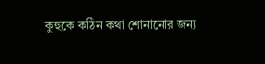কুহুকে কঠিন কথা শোনানোর জন্য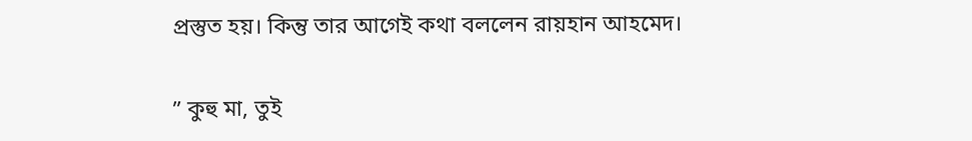প্রস্তুত হয়। কিন্তু তার আগেই কথা বললেন রায়হান আহমেদ।

” কুহু মা, তুই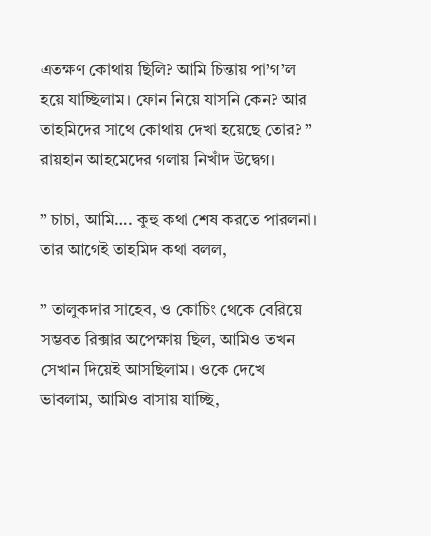এতক্ষণ কোথায় ছিলি? আমি চিন্তায় পা’গ’ল হয়ে যাচ্ছিলাম। ফোন নিয়ে যাসনি কেন? আর তাহমিদের সাথে কোথায় দেখা হয়েছে তোর? ” রায়হান আহমেদের গলায় নিখাঁদ উদ্বেগ।

” চাচা, আমি…. কুহু কথা শেষ করতে পারলনা। তার আগেই তাহমিদ কথা বলল,

” তালুকদার সাহেব, ও কোচিং থেকে বেরিয়ে সম্ভবত রিক্সার অপেক্ষায় ছিল, আমিও তখন সেখান দিয়েই আসছিলাম। ওকে দেখে ভাবলাম, আমিও বাসায় যাচ্ছি,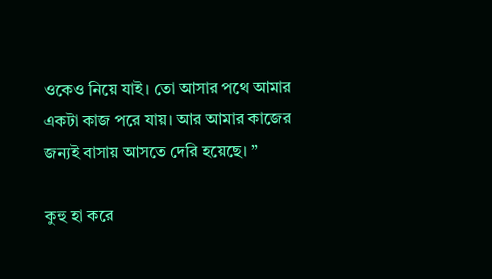ওকেও নিয়ে যাই। তো আসার পথে আমার একটা কাজ পরে যায়। আর আমার কাজের জন্যই বাসায় আসতে দেরি হয়েছে। ”

কুহু হা করে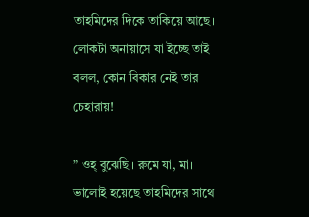তাহমিদের দিকে তাকিয়ে আছে। লোকটা অনায়াসে যা ইচ্ছে তাই বলল, কোন বিকার নেই তার চেহারায়!

” ওহ্ বুঝেছি। রুমে যা, মা। ভালোই হয়েছে তাহমিদের সাথে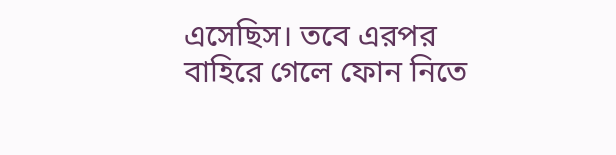এসেছিস। তবে এরপর বাহিরে গেলে ফোন নিতে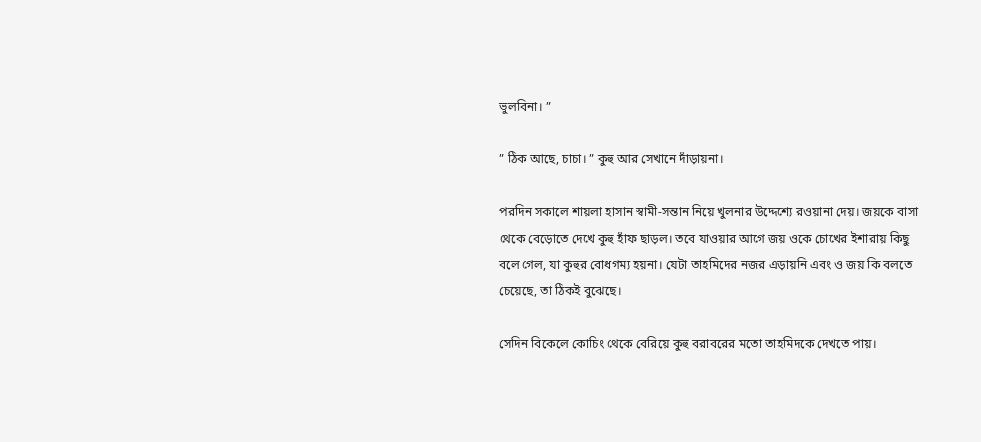ভুলবিনা। ”

” ঠিক আছে, চাচা। ” কুহু আর সেখানে দাঁড়ায়না।

পরদিন সকালে শায়লা হাসান স্বামী-সন্তান নিয়ে খুলনার উদ্দেশ্যে রওয়ানা দেয়। জয়কে বাসা থেকে বেড়োতে দেখে কুহু হাঁফ ছাড়ল। তবে যাওয়ার আগে জয় ওকে চোখের ইশারায় কিছু বলে গেল, যা কুহুর বোধগম্য হয়না। যেটা তাহমিদের নজর এড়ায়নি এবং ও জয় কি বলতে চেয়েছে, তা ঠিকই বুঝেছে।

সেদিন বিকেলে কোচিং থেকে বেরিয়ে কুহু বরাবরের মতো তাহমিদকে দেখতে পায়।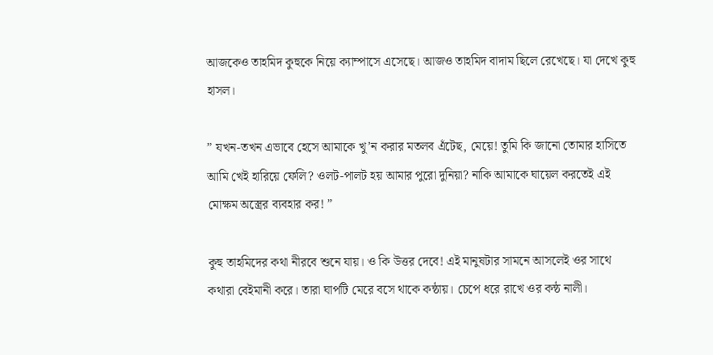আজকেও তাহমিদ কুহুকে নিয়ে ক্যাম্পাসে এসেছে। আজও তাহমিদ বাদাম ছিলে রেখেছে। যা দেখে কুহু হাসল।

” যখন-তখন এভাবে হেসে আমাকে খু’ন করার মতলব এঁটেছ, মেয়ে! তুমি কি জানো তোমার হাসিতে আমি খেই হারিয়ে ফেলি? ওলট-পালট হয় আমার পুরো দুনিয়া? নাকি আমাকে ঘায়েল করতেই এই মোক্ষম অস্ত্রের ব্যবহার কর! ”

কুহু তাহমিদের কথা নীরবে শুনে যায়। ও কি উত্তর দেবে! এই মানুষটার সামনে আসলেই ওর সাথে কথারা বেইমানী করে। তারা ঘাপটি মেরে বসে থাকে কন্ঠায়। চেপে ধরে রাখে ওর কন্ঠ নালী।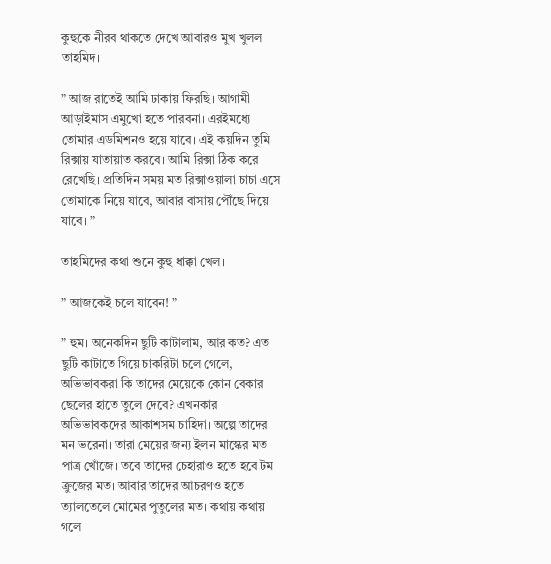কুহুকে নীরব থাকতে দেখে আবারও মুখ খুলল তাহমিদ।

” আজ রাতেই আমি ঢাকায় ফিরছি। আগামী আড়াইমাস এমুখো হতে পারবনা। এরইমধ্যে তোমার এডমিশনও হয়ে যাবে। এই কয়দিন তুমি রিক্সায় যাতায়াত করবে। আমি রিক্সা ঠিক করে রেখেছি। প্রতিদিন সময় মত রিক্সাওয়ালা চাচা এসে তোমাকে নিয়ে যাবে, আবার বাসায় পৌঁছে দিয়ে যাবে। ”

তাহমিদের কথা শুনে কুহু ধাক্কা খেল।

” আজকেই চলে যাবেন! ”

” হুম। অনেকদিন ছুটি কাটালাম, আর কত? এত ছুটি কাটাতে গিয়ে চাকরিটা চলে গেলে, অভিভাবকরা কি তাদের মেয়েকে কোন বেকার ছেলের হাতে তুলে দেবে? এখনকার অভিভাবকদের আকাশসম চাহিদা। অল্পে তাদের মন ভরেনা। তারা মেয়ের জন্য ইলন মাস্কের মত পাত্র খোঁজে। তবে তাদের চেহারাও হতে হবে টম ক্রুজের মত। আবার তাদের আচরণও হতে ত্যালতেলে মোমের পুতুলের মত। কথায় কথায় গলে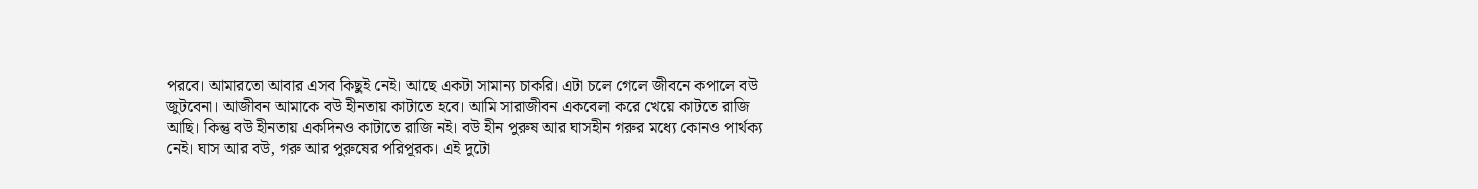পরবে। আমারতো আবার এসব কিছুই নেই। আছে একটা সামান্য চাকরি। এটা চলে গেলে জীবনে কপালে বউ জুটবেনা। আজীবন আমাকে বউ হীনতায় কাটাতে হবে। আমি সারাজীবন একবেলা করে খেয়ে কাটতে রাজি আছি। কিন্তু বউ হীনতায় একদিনও কাটাতে রাজি নই। বউ হীন পুরুষ আর ঘাসহীন গরুর মধ্যে কোনও পার্থক্য নেই। ঘাস আর বউ, গরু আর পুরুষের পরিপূরক। এই দুটো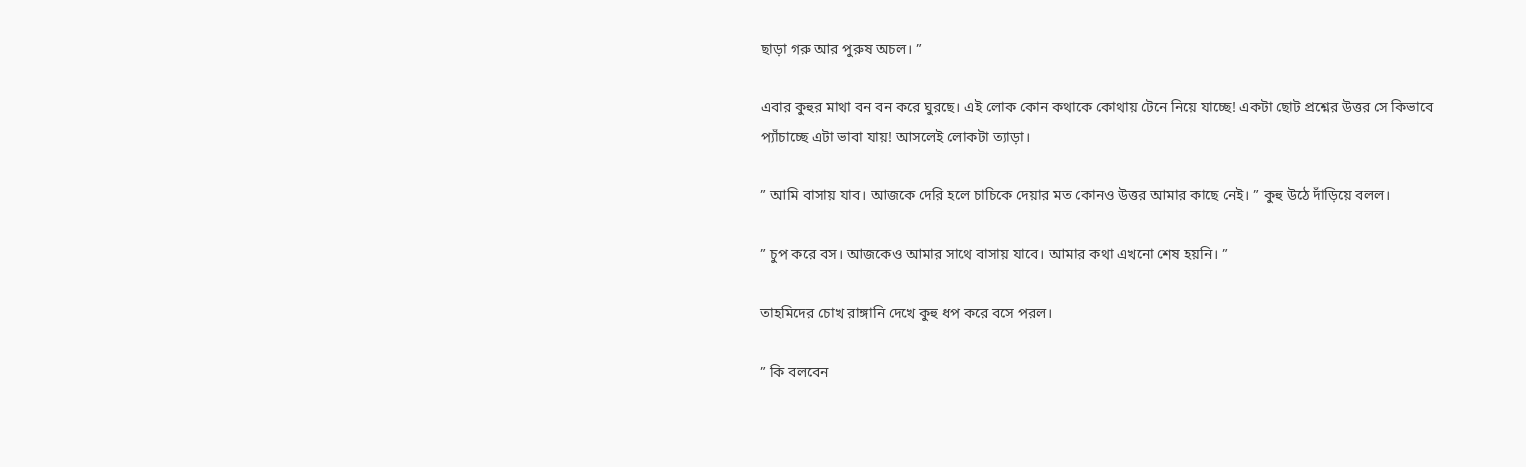ছাড়া গরু আর পুরুষ অচল। ”

এবার কুহুর মাথা বন বন করে ঘুরছে। এই লোক কোন কথাকে কোথায় টেনে নিয়ে যাচ্ছে! একটা ছোট প্রশ্নের উত্তর সে কিভাবে প্যাঁচাচ্ছে এটা ভাবা যায়! আসলেই লোকটা ত্যাড়া।

” আমি বাসায় যাব। আজকে দেরি হলে চাচিকে দেয়ার মত কোনও উত্তর আমার কাছে নেই। ” কুহু উঠে দাঁড়িয়ে বলল।

” চুপ করে বস। আজকেও আমার সাথে বাসায় যাবে। আমার কথা এখনো শেষ হয়নি। ”

তাহমিদের চোখ রাঙ্গানি দেখে কুহু ধপ করে বসে পরল।

” কি বলবেন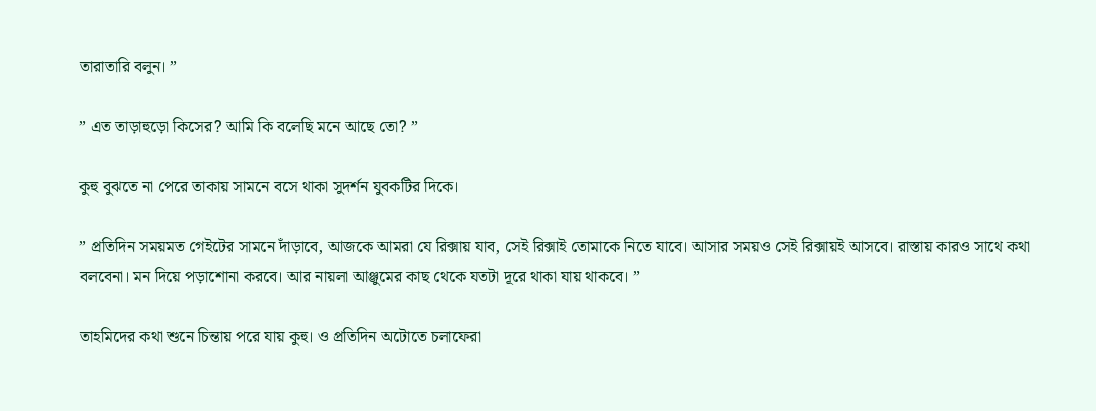তারাতারি বলুন। ”

” এত তাড়াহুড়ো কিসের? আমি কি বলেছি মনে আছে তো? ”

কুহু বুঝতে না পেরে তাকায় সামনে বসে থাকা সুদর্শন যুবকটির দিকে।

” প্রতিদিন সময়মত গেইটের সামনে দাঁড়াবে, আজকে আমরা যে রিক্সায় যাব, সেই রিক্সাই তোমাকে নিতে যাবে। আসার সময়ও সেই রিক্সায়ই আসবে। রাস্তায় কারও সাথে কথা বলবেনা। মন দিয়ে পড়াশোনা করবে। আর নায়লা আঞ্জুমের কাছ থেকে যতটা দূরে থাকা যায় থাকবে। ”

তাহমিদের কথা শুনে চিন্তায় পরে যায় কুহু। ও প্রতিদিন অটোতে চলাফেরা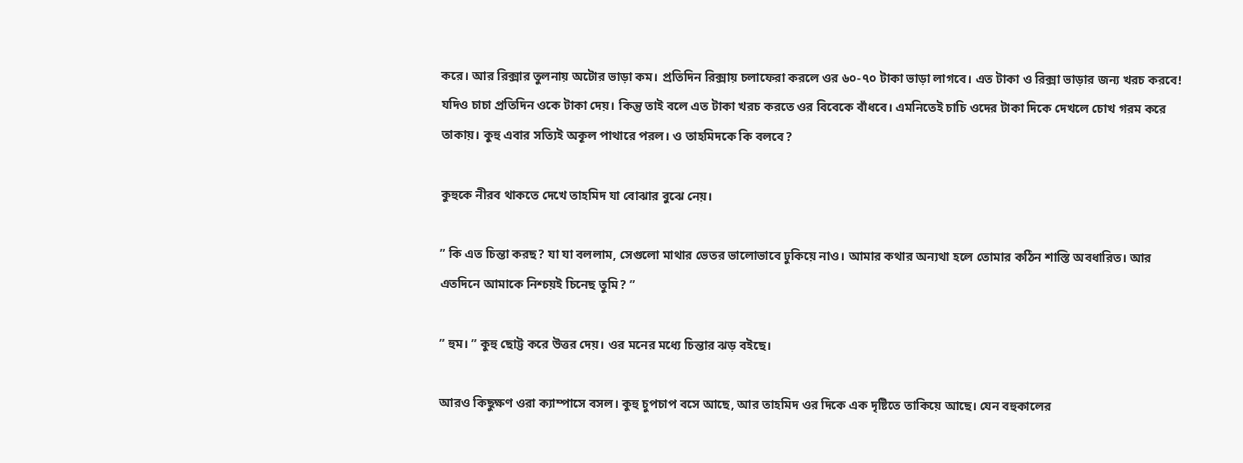করে। আর রিক্সার তুলনায় অটোর ভাড়া কম। প্রতিদিন রিক্সায় চলাফেরা করলে ওর ৬০-৭০ টাকা ভাড়া লাগবে। এত টাকা ও রিক্সা ভাড়ার জন্য খরচ করবে! যদিও চাচা প্রতিদিন ওকে টাকা দেয়। কিন্তু তাই বলে এত টাকা খরচ করতে ওর বিবেকে বাঁধবে। এমনিতেই চাচি ওদের টাকা দিকে দেখলে চোখ গরম করে তাকায়। কুহু এবার সত্যিই অকূল পাথারে পরল। ও তাহমিদকে কি বলবে?

কুহুকে নীরব থাকতে দেখে তাহমিদ যা বোঝার বুঝে নেয়।

” কি এত চিন্তা করছ? যা যা বললাম, সেগুলো মাথার ভেতর ভালোভাবে ঢুকিয়ে নাও। আমার কথার অন্যথা হলে তোমার কঠিন শাস্তি অবধারিত। আর এতদিনে আমাকে নিশ্চয়ই চিনেছ তুমি? ”

” হুম। ” কুহু ছোট্ট করে উত্তর দেয়। ওর মনের মধ্যে চিন্তার ঝড় বইছে।

আরও কিছুক্ষণ ওরা ক্যাম্পাসে বসল। কুহু চুপচাপ বসে আছে, আর তাহমিদ ওর দিকে এক দৃষ্টিতে তাকিয়ে আছে। যেন বহুকালের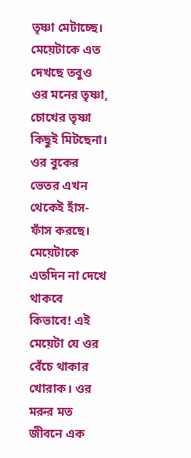তৃষ্ণা মেটাচ্ছে। মেয়েটাকে এত দেখছে তবুও ওর মনের তৃষ্ণা, চোখের তৃষ্ণা কিছুই মিটছেনা। ওর বুকের ভেতর এখন থেকেই হাঁস-ফাঁস করছে। মেয়েটাকে এতদিন না দেখে থাকবে কিভাবে! এই মেয়েটা যে ওর বেঁচে থাকার খোরাক। ওর মরুর মত জীবনে এক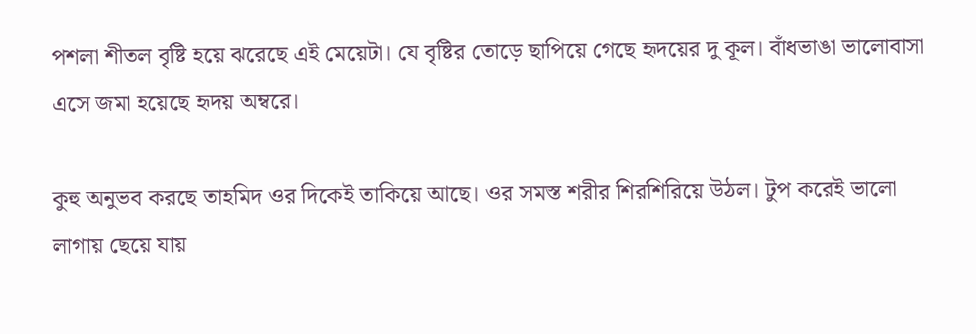পশলা শীতল বৃষ্টি হয়ে ঝরেছে এই মেয়েটা। যে বৃষ্টির তোড়ে ছাপিয়ে গেছে হৃদয়ের দু কূল। বাঁধভাঙা ভালোবাসা এসে জমা হয়েছে হৃদয় অম্বরে।

কুহু অনুভব করছে তাহমিদ ওর দিকেই তাকিয়ে আছে। ওর সমস্ত শরীর শিরশিরিয়ে উঠল। টুপ করেই ভালো লাগায় ছেয়ে যায়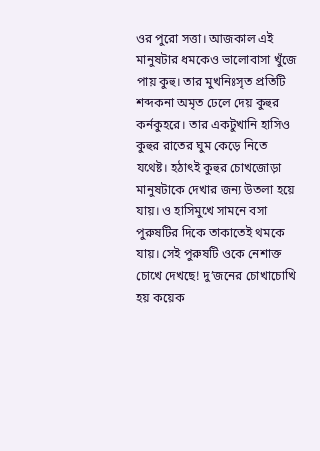ওর পুরো সত্তা। আজকাল এই মানুষটার ধমকেও ভালোবাসা খুঁজে পায় কুহু। তার মুখনিঃসৃত প্রতিটি শব্দকনা অমৃত ঢেলে দেয় কুহুর কর্নকুহরে। তার একটুখানি হাসিও কুহুর রাতের ঘুম কেড়ে নিতে যথেষ্ট। হঠাৎই কুহুর চোখজোড়া মানুষটাকে দেখার জন্য উতলা হয়ে যায়। ও হাসিমুখে সামনে বসা পুরুষটির দিকে তাকাতেই থমকে যায়। সেই পুরুষটি ওকে নেশাক্ত চোখে দেখছে! দু’জনের চোখাচোখি হয় কয়েক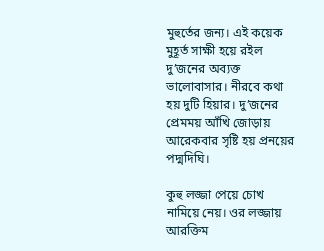মুহুর্তের জন্য। এই কয়েক মুহূর্ত সাক্ষী হয়ে রইল দু’জনের অব্যক্ত ভালোবাসার। নীরবে কথা হয় দুটি হিয়ার। দু’জনের প্রেমময় আঁখি জোড়ায় আরেকবার সৃষ্টি হয় প্রনয়ের পদ্মদিঘি।

কুহু লজ্জা পেয়ে চোখ নামিয়ে নেয়। ওর লজ্জায় আরক্তিম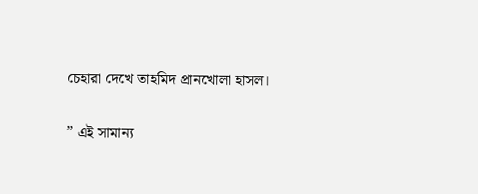চেহারা দেখে তাহমিদ প্রানখোলা হাসল।

” এই সামান্য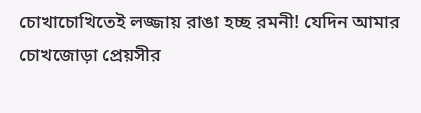চোখাচোখিতেই লজ্জায় রাঙা হচ্ছ রমনী! যেদিন আমার চোখজোড়া প্রেয়সীর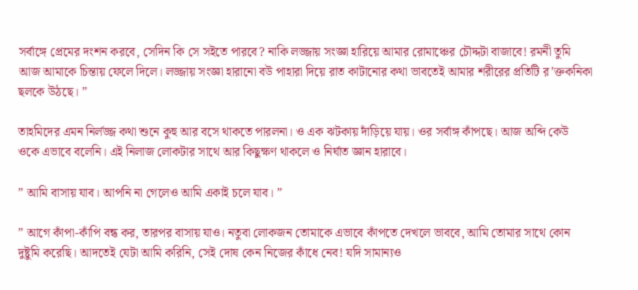সর্বাঙ্গে প্রেমের দংশন করবে, সেদিন কি সে সইতে পারবে? নাকি লজ্জায় সংজ্ঞা হারিয়ে আমার রোমাঞ্চের চৌদ্দটা বাজাবে! রমনী তুমি আজ আমাকে চিন্তায় ফেলে দিলে। লজ্জায় সংজ্ঞা হারানো বউ পাহারা দিয়ে রাত কাটানোর কথা ভাবতেই আমার শরীরের প্রতিটি র’ক্তকনিকা ছলকে উঠছে। ”

তাহমিদের এমন নির্লজ্জ কথা শুনে কুহু আর বসে থাকতে পারলনা। ও এক ঝটকায় দাঁড়িয়ে যায়। ওর সর্বাঙ্গ কাঁপছে। আজ অব্দি কেউ ওকে এভাবে বলেনি। এই নিলাজ লোকটার সাথে আর কিছুক্ষণ থাকলে ও নির্ঘাত জ্ঞান হারাবে।

” আমি বাসায় যাব। আপনি না গেলেও আমি একাই চলে যাব। ”

” আগে কাঁপা-কাঁপি বন্ধ কর, তারপর বাসায় যাও। নতুবা লোকজন তোমাকে এভাবে কাঁপতে দেখলে ভাববে, আমি তোমার সাথে কোন দুষ্টুমি করেছি। আদতেই যেটা আমি করিনি, সেই দোষ কেন নিজের কাঁধে নেব! যদি সামান্যও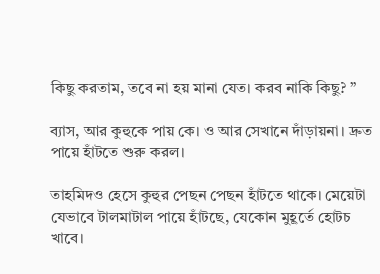কিছু করতাম, তবে না হয় মানা যেত। করব নাকি কিছু? ”

ব্যাস, আর কুহুকে পায় কে। ও আর সেখানে দাঁড়ায়না। দ্রুত পায়ে হাঁটতে শুরু করল।

তাহমিদও হেসে কুহুর পেছন পেছন হাঁটতে থাকে। মেয়েটা যেভাবে টালমাটাল পায়ে হাঁটছে, যেকোন মুহূর্তে হোটচ খাবে।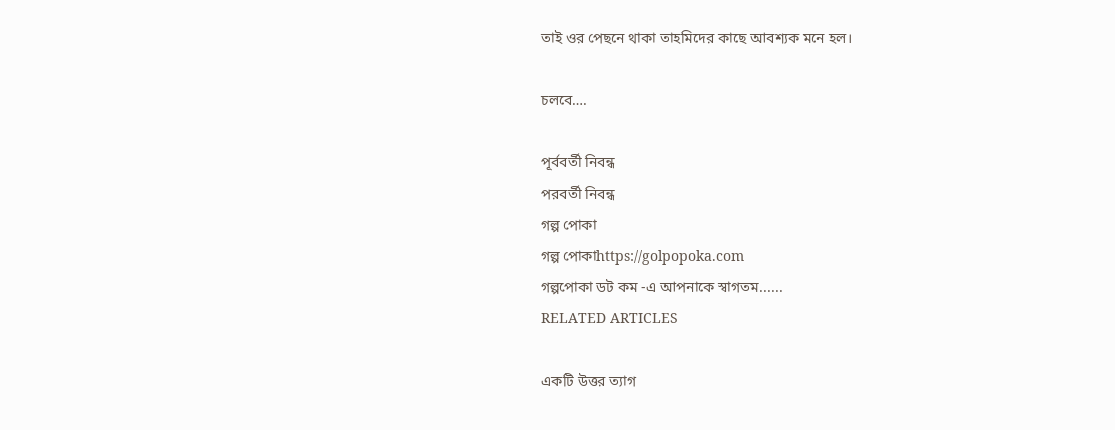তাই ওর পেছনে থাকা তাহমিদের কাছে আবশ্যক মনে হল।

চলবে….

পূর্ববর্তী নিবন্ধ
পরবর্তী নিবন্ধ
গল্প পোকা
গল্প পোকাhttps://golpopoka.com
গল্পপোকা ডট কম -এ আপনাকে স্বাগতম......
RELATED ARTICLES

একটি উত্তর ত্যাগ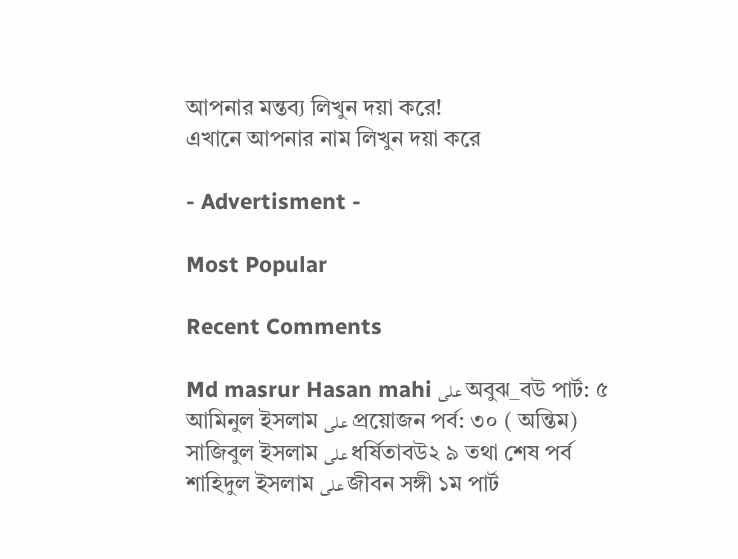আপনার মন্তব্য লিখুন দয়া করে!
এখানে আপনার নাম লিখুন দয়া করে

- Advertisment -

Most Popular

Recent Comments

Md masrur Hasan mahi على অবুঝ_বউ পার্ট: ৫
আমিনুল ইসলাম على প্রয়োজন পর্ব: ৩০ ( অন্তিম)
সাজিবুল ইসলাম على ধর্ষিতাবউ২ ৯ তথা শেষ পর্ব
শাহিদুল ইসলাম على জীবন সঙ্গী ১ম পার্ট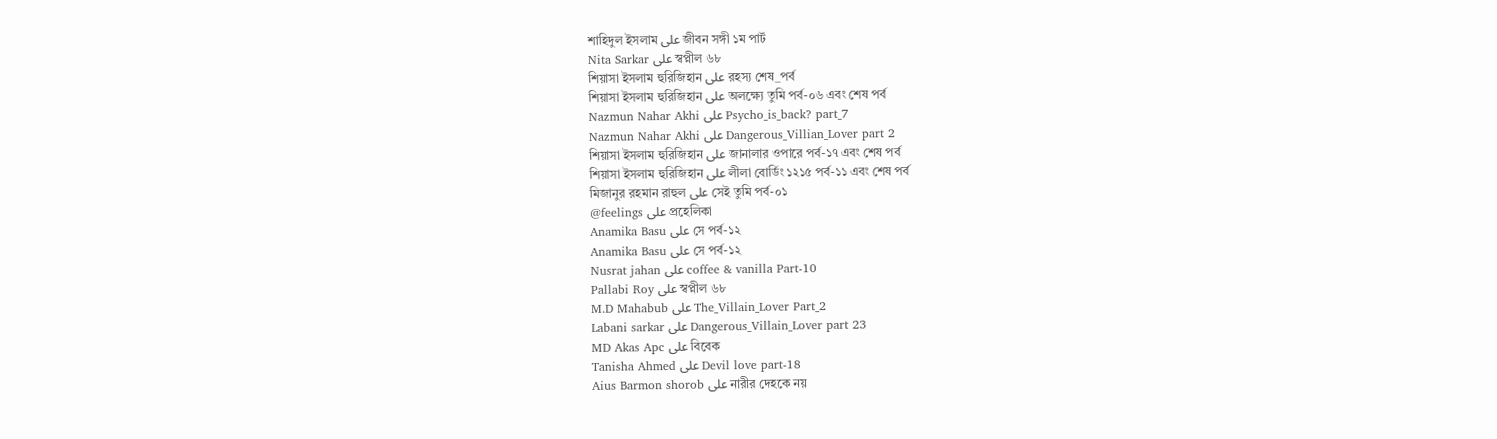শাহিদুল ইসলাম على জীবন সঙ্গী ১ম পার্ট
Nita Sarkar على স্বপ্নীল ৬৮
শিয়াসা ইসলাম হুরিজিহান على রহস্য শেষ_পর্ব
শিয়াসা ইসলাম হুরিজিহান على অলক্ষ্যে তুমি পর্ব-০৬ এবং শেষ পর্ব
Nazmun Nahar Akhi على Psycho_is_back? part_7
Nazmun Nahar Akhi على Dangerous_Villian_Lover part 2
শিয়াসা ইসলাম হুরিজিহান على জানালার ওপারে পর্ব-১৭ এবং শেষ পর্ব
শিয়াসা ইসলাম হুরিজিহান على লীলা বোর্ডিং ১২১৫ পর্ব-১১ এবং শেষ পর্ব
মিজানুর রহমান রাহুল على সেই তুমি পর্ব-০১
@feelings على প্রহেলিকা
Anamika Basu على সে পর্ব-১২
Anamika Basu على সে পর্ব-১২
Nusrat jahan على coffee & vanilla Part-10
Pallabi Roy على স্বপ্নীল ৬৮
M.D Mahabub على The_Villain_Lover Part_2
Labani sarkar على Dangerous_Villain_Lover part 23
MD Akas Apc على বিবেক
Tanisha Ahmed على Devil love part-18
Aius Barmon shorob على নারীর দেহকে নয়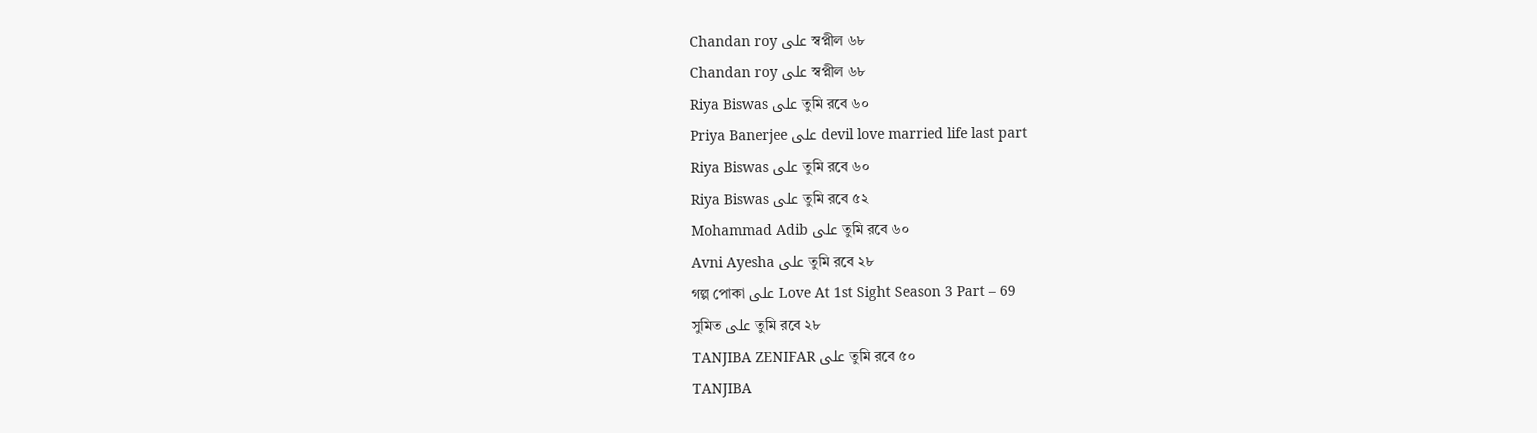Chandan roy على স্বপ্নীল ৬৮
Chandan roy على স্বপ্নীল ৬৮
Riya Biswas على তুমি রবে ৬০
Priya Banerjee على devil love married life last part
Riya Biswas على তুমি রবে ৬০
Riya Biswas على তুমি রবে ৫২
Mohammad Adib على তুমি রবে ৬০
Avni Ayesha على তুমি রবে ২৮
গল্প পোকা على Love At 1st Sight Season 3 Part – 69
সুমিত على তুমি রবে ২৮
TANJIBA ZENIFAR على তুমি রবে ৫০
TANJIBA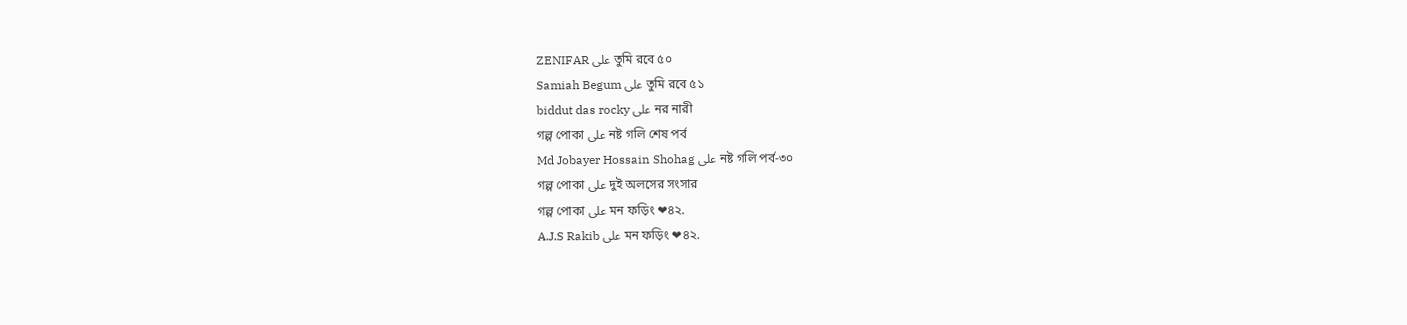ZENIFAR على তুমি রবে ৫০
Samiah Begum على তুমি রবে ৫১
biddut das rocky على নর নারী
গল্প পোকা على নষ্ট গলি শেষ পর্ব
Md Jobayer Hossain Shohag على নষ্ট গলি পর্ব-৩০
গল্প পোকা على দুই অলসের সংসার
গল্প পোকা على মন ফড়িং ❤৪২.
A.J.S Rakib على মন ফড়িং ❤৪২.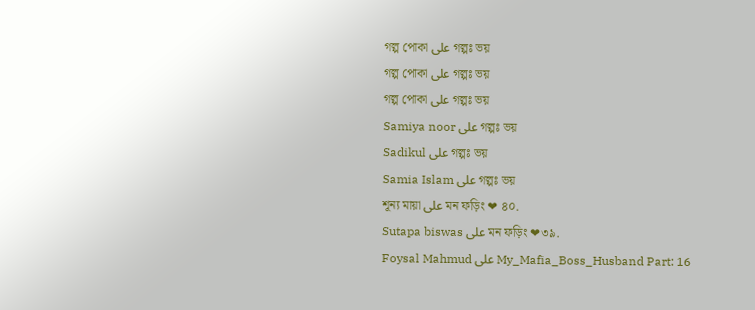গল্প পোকা على গল্পঃ ভয়
গল্প পোকা على গল্পঃ ভয়
গল্প পোকা على গল্পঃ ভয়
Samiya noor على গল্পঃ ভয়
Sadikul على গল্পঃ ভয়
Samia Islam على গল্পঃ ভয়
শূন্য মায়া على মন ফড়িং ❤ ৪০.
Sutapa biswas على মন ফড়িং ❤৩৯.
Foysal Mahmud على My_Mafia_Boss_Husband Part: 16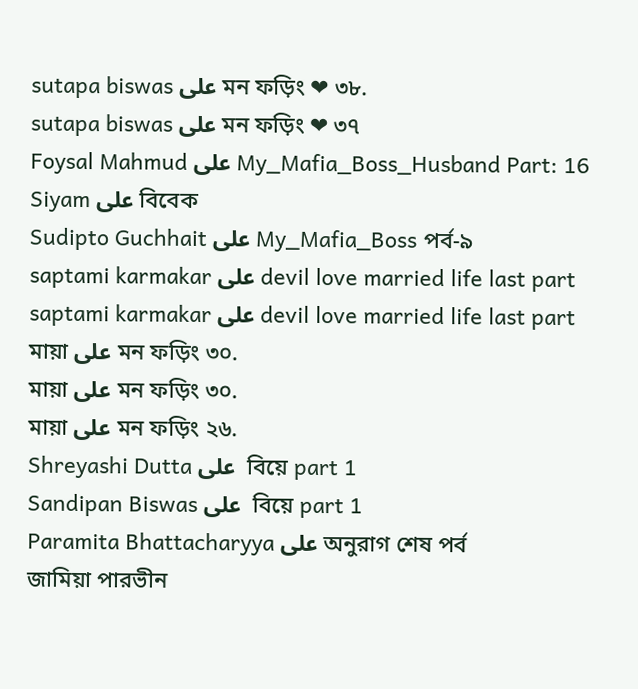sutapa biswas على মন ফড়িং ❤ ৩৮.
sutapa biswas على মন ফড়িং ❤ ৩৭
Foysal Mahmud على My_Mafia_Boss_Husband Part: 16
Siyam على বিবেক
Sudipto Guchhait على My_Mafia_Boss পর্ব-৯
saptami karmakar على devil love married life last part
saptami karmakar على devil love married life last part
মায়া على মন ফড়িং ৩০.
মায়া على মন ফড়িং ৩০.
মায়া على মন ফড়িং ২৬.
Shreyashi Dutta على  বিয়ে part 1
Sandipan Biswas على  বিয়ে part 1
Paramita Bhattacharyya على অনুরাগ শেষ পর্ব
জামিয়া পারভীন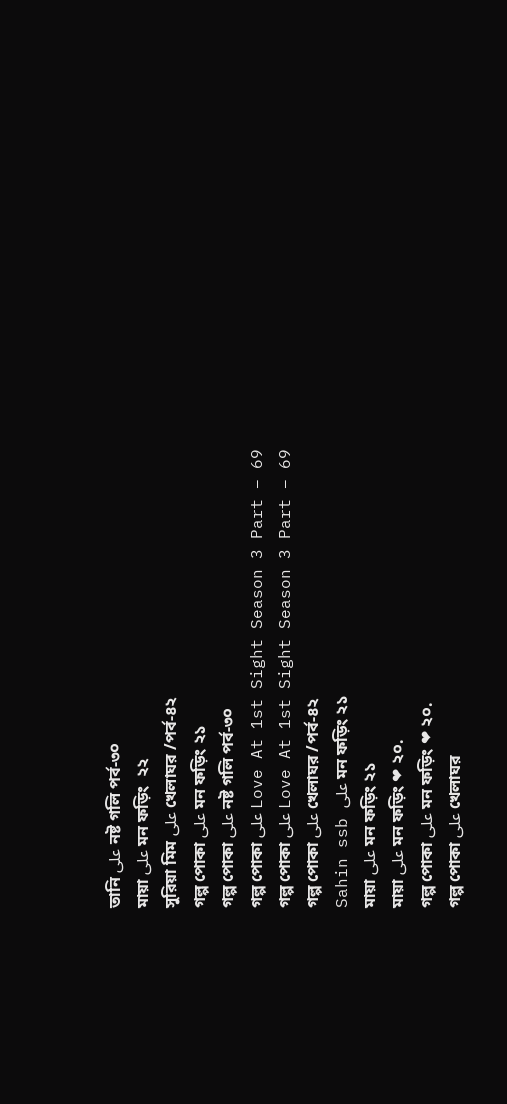তানি على নষ্ট গলি পর্ব-৩০
মায়া على মন ফড়িং  ২২
সুরিয়া মিম على খেলাঘর /পর্ব-৪২
গল্প পোকা على মন ফড়িং ২১
গল্প পোকা على নষ্ট গলি পর্ব-৩০
গল্প পোকা على Love At 1st Sight Season 3 Part – 69
গল্প পোকা على Love At 1st Sight Season 3 Part – 69
গল্প পোকা على খেলাঘর /পর্ব-৪২
Sahin ssb على মন ফড়িং ২১
মায়া على মন ফড়িং ২১
মায়া على মন ফড়িং ❤ ২০.
গল্প পোকা على মন ফড়িং ❤ ২০.
গল্প পোকা على খেলাঘর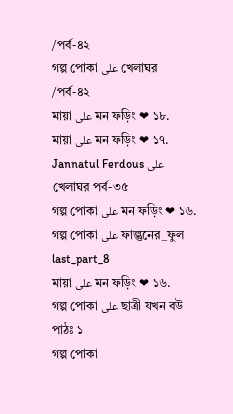/পর্ব-৪২
গল্প পোকা على খেলাঘর /পর্ব-৪২
মায়া على মন ফড়িং ❤ ১৮.
মায়া على মন ফড়িং ❤ ১৭.
Jannatul Ferdous على খেলাঘর পর্ব-৩৫
গল্প পোকা على মন ফড়িং ❤ ১৬.
গল্প পোকা على ফাল্গুনের_ফুল last_part_8
মায়া على মন ফড়িং ❤ ১৬.
গল্প পোকা على ছাত্রী যখন বউ পাঠঃ ১
গল্প পোকা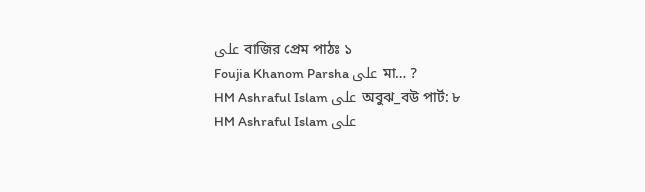على বাজির প্রেম পাঠঃ ১
Foujia Khanom Parsha على মা… ?
HM Ashraful Islam على অবুঝ_বউ পার্ট: ৮
HM Ashraful Islam على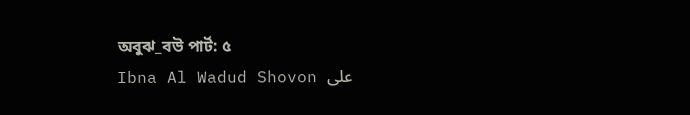অবুঝ_বউ পার্ট: ৫
Ibna Al Wadud Shovon على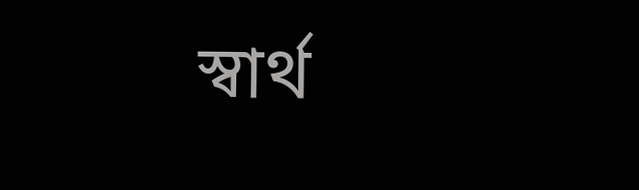স্বার্থ